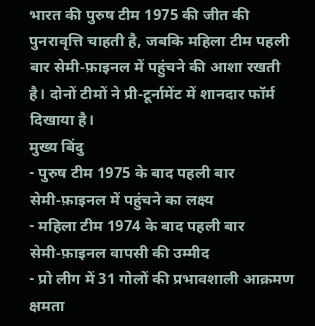भारत की पुरुष टीम 1975 की जीत की पुनरावृत्ति चाहती है, जबकि महिला टीम पहली बार सेमी‑फ़ाइनल में पहुंचने की आशा रखती है। दोनों टीमों ने प्री‑टूर्नामेंट में शानदार फॉर्म दिखाया है।
मुख्य बिंदु
- पुरुष टीम 1975 के बाद पहली बार सेमी‑फ़ाइनल में पहुंचने का लक्ष्य
- महिला टीम 1974 के बाद पहली बार सेमी‑फ़ाइनल वापसी की उम्मीद
- प्रो लीग में 31 गोलों की प्रभावशाली आक्रमण क्षमता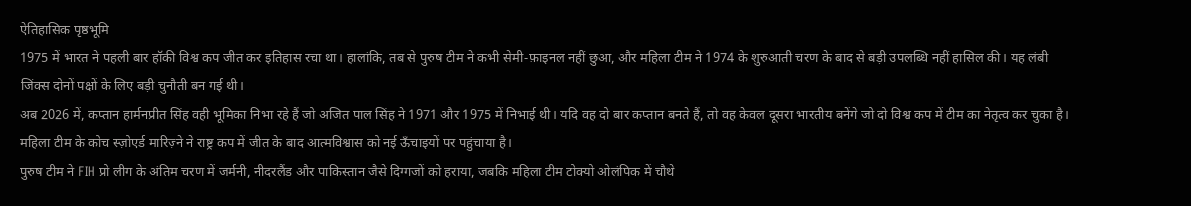ऐतिहासिक पृष्ठभूमि
1975 में भारत ने पहली बार हॉकी विश्व कप जीत कर इतिहास रचा था। हालांकि, तब से पुरुष टीम ने कभी सेमी‑फ़ाइनल नहीं छुआ, और महिला टीम ने 1974 के शुरुआती चरण के बाद से बड़ी उपलब्धि नहीं हासिल की। यह लंबी जिंक्स दोनों पक्षों के लिए बड़ी चुनौती बन गई थी।
अब 2026 में, कप्तान हार्मनप्रीत सिंह वही भूमिका निभा रहे हैं जो अजित पाल सिंह ने 1971 और 1975 में निभाई थी। यदि वह दो बार कप्तान बनते हैं, तो वह केवल दूसरा भारतीय बनेंगे जो दो विश्व कप में टीम का नेतृत्व कर चुका है। महिला टीम के कोच स्ज़ोएर्ड मारिज़्ने ने राष्ट्र कप में जीत के बाद आत्मविश्वास को नई ऊँचाइयों पर पहुंचाया है।
पुरुष टीम ने FIH प्रो लीग के अंतिम चरण में जर्मनी, नीदरलैंड और पाकिस्तान जैसे दिग्गजों को हराया, जबकि महिला टीम टोक्यो ओलंपिक में चौथे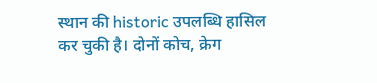स्थान की historic उपलब्धि हासिल कर चुकी है। दोनों कोच, क्रेग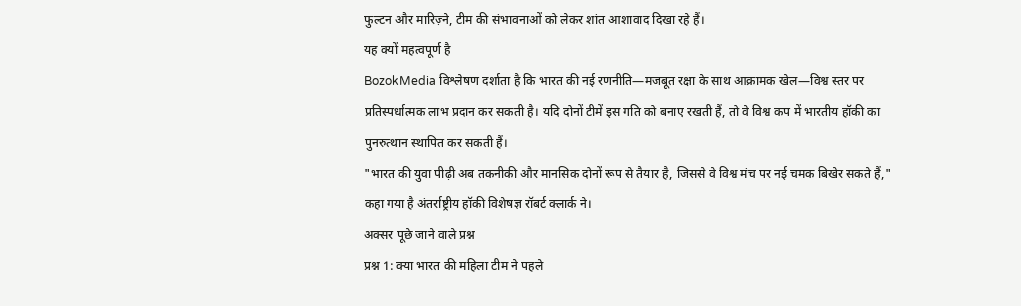फुल्टन और मारिज़्ने, टीम की संभावनाओं को लेकर शांत आशावाद दिखा रहे हैं।
यह क्यों महत्वपूर्ण है
BozokMedia विश्लेषण दर्शाता है कि भारत की नई रणनीति—मजबूत रक्षा के साथ आक्रामक खेल—विश्व स्तर पर प्रतिस्पर्धात्मक लाभ प्रदान कर सकती है। यदि दोनों टीमें इस गति को बनाए रखती हैं, तो वे विश्व कप में भारतीय हॉकी का पुनरुत्थान स्थापित कर सकती हैं।
"भारत की युवा पीढ़ी अब तकनीकी और मानसिक दोनों रूप से तैयार है, जिससे वे विश्व मंच पर नई चमक बिखेर सकते हैं," कहा गया है अंतर्राष्ट्रीय हॉकी विशेषज्ञ रॉबर्ट क्लार्क ने।
अक्सर पूछे जाने वाले प्रश्न
प्रश्न 1: क्या भारत की महिला टीम ने पहले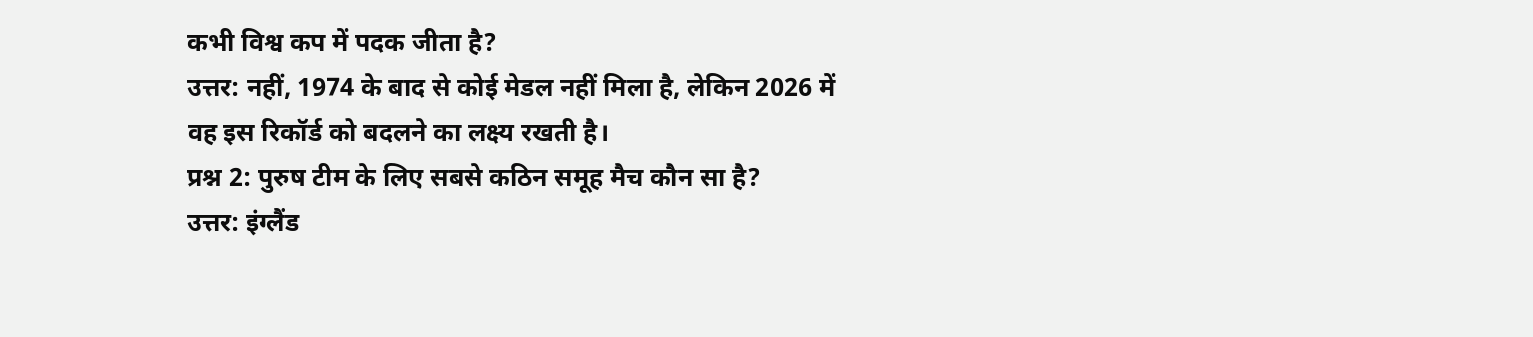कभी विश्व कप में पदक जीता है?
उत्तर: नहीं, 1974 के बाद से कोई मेडल नहीं मिला है, लेकिन 2026 में वह इस रिकॉर्ड को बदलने का लक्ष्य रखती है।
प्रश्न 2: पुरुष टीम के लिए सबसे कठिन समूह मैच कौन सा है?
उत्तर: इंग्लैंड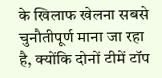के खिलाफ खेलना सबसे चुनौतीपूर्ण माना जा रहा है, क्योंकि दोनों टीमें टॉप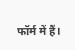फॉर्म में हैं।